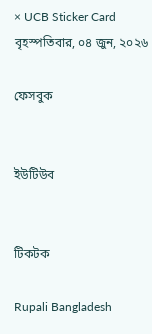× UCB Sticker Card
বৃহস্পতিবার, ০৪ জুন, ২০২৬

ফেসবুক


ইউটিউব


টিকটক

Rupali Bangladesh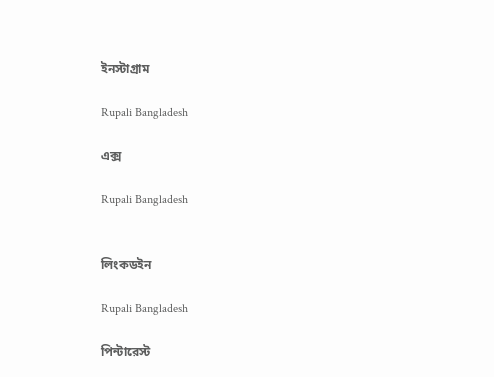ইনস্টাগ্রাম

Rupali Bangladesh

এক্স

Rupali Bangladesh


লিংকডইন

Rupali Bangladesh

পিন্টারেস্ট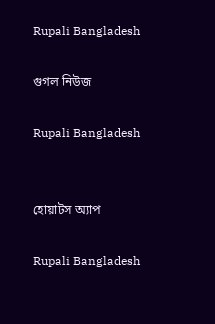Rupali Bangladesh

গুগল নিউজ

Rupali Bangladesh


হোয়াটস অ্যাপ

Rupali Bangladesh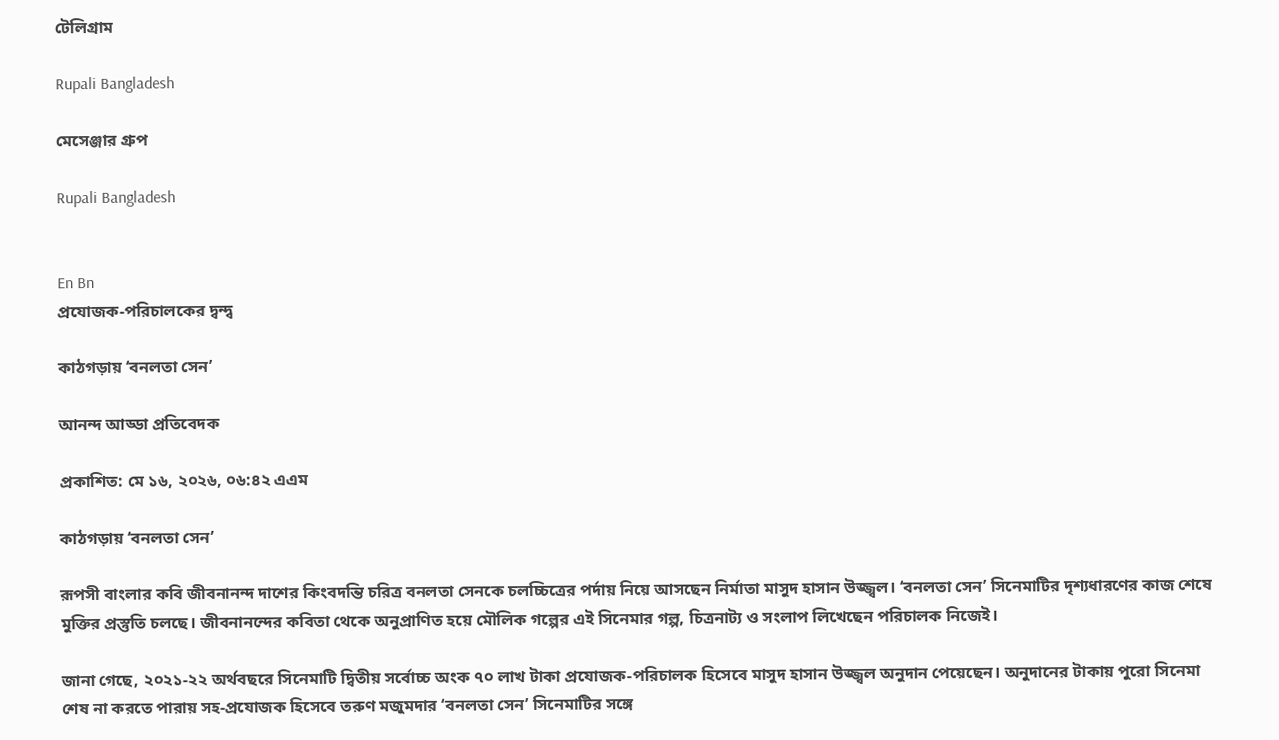টেলিগ্রাম

Rupali Bangladesh

মেসেঞ্জার গ্রুপ

Rupali Bangladesh


En Bn
প্রযোজক-পরিচালকের দ্বন্দ্ব

কাঠগড়ায় ‘বনলতা সেন’

আনন্দ আড্ডা প্রতিবেদক

প্রকাশিত: মে ১৬, ২০২৬, ০৬:৪২ এএম

কাঠগড়ায় ‘বনলতা সেন’

রূপসী বাংলার কবি জীবনানন্দ দাশের কিংবদন্তি চরিত্র বনলতা সেনকে চলচ্চিত্রের পর্দায় নিয়ে আসছেন নির্মাতা মাসুদ হাসান উজ্জ্বল। ‘বনলতা সেন’ সিনেমাটির দৃশ্যধারণের কাজ শেষে মুক্তির প্রস্তুতি চলছে। জীবনানন্দের কবিতা থেকে অনুপ্রাণিত হয়ে মৌলিক গল্পের এই সিনেমার গল্প, চিত্রনাট্য ও সংলাপ লিখেছেন পরিচালক নিজেই।

জানা গেছে, ২০২১-২২ অর্থবছরে সিনেমাটি দ্বিতীয় সর্বোচ্চ অংক ৭০ লাখ টাকা প্রযোজক-পরিচালক হিসেবে মাসুদ হাসান উজ্জ্বল অনুদান পেয়েছেন। অনুদানের টাকায় পুরো সিনেমা শেষ না করতে পারায় সহ-প্রযোজক হিসেবে তরুণ মজুমদার ‘বনলতা সেন’ সিনেমাটির সঙ্গে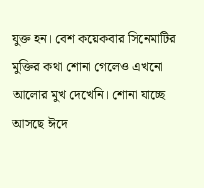যুক্ত হন। বেশ কয়েকবার সিনেমাটির মুক্তির কথা শোনা গেলেও এখনো আলোর মুখ দেখেনি। শোনা যাচ্ছে আসছে ঈদে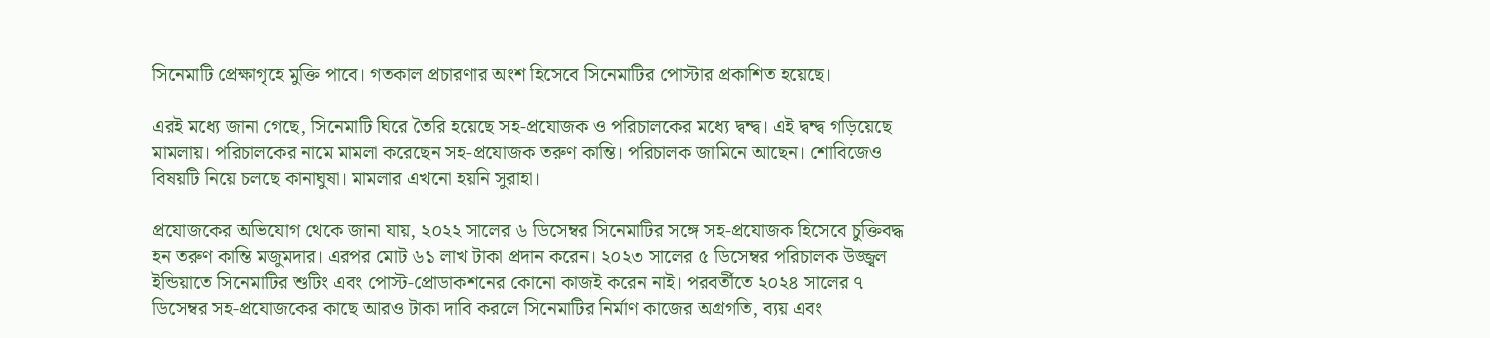সিনেমাটি প্রেক্ষাগৃহে মুক্তি পাবে। গতকাল প্রচারণার অংশ হিসেবে সিনেমাটির পোস্টার প্রকাশিত হয়েছে।

এরই মধ্যে জানা গেছে, সিনেমাটি ঘিরে তৈরি হয়েছে সহ-প্রযোজক ও পরিচালকের মধ্যে দ্বন্দ্ব। এই দ্বন্দ্ব গড়িয়েছে মামলায়। পরিচালকের নামে মামলা করেছেন সহ-প্রযোজক তরুণ কান্তি। পরিচালক জামিনে আছেন। শোবিজেও বিষয়টি নিয়ে চলছে কানাঘুষা। মামলার এখনো হয়নি সুরাহা।

প্রযোজকের অভিযোগ থেকে জানা যায়, ২০২২ সালের ৬ ডিসেম্বর সিনেমাটির সঙ্গে সহ-প্রযোজক হিসেবে চুক্তিবদ্ধ হন তরুণ কান্তি মজুমদার। এরপর মোট ৬১ লাখ টাকা প্রদান করেন। ২০২৩ সালের ৫ ডিসেম্বর পরিচালক উজ্জ্বল ইন্ডিয়াতে সিনেমাটির শুটিং এবং পোস্ট-প্রোডাকশনের কোনো কাজই করেন নাই। পরবর্তীতে ২০২৪ সালের ৭ ডিসেম্বর সহ-প্রযোজকের কাছে আরও টাকা দাবি করলে সিনেমাটির নির্মাণ কাজের অগ্রগতি, ব্যয় এবং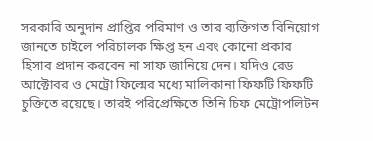সরকারি অনুদান প্রাপ্তির পরিমাণ ও তার ব্যক্তিগত বিনিয়োগ জানতে চাইলে পরিচালক ক্ষিপ্ত হন এবং কোনো প্রকার হিসাব প্রদান করবেন না সাফ জানিয়ে দেন। যদিও রেড আক্টোবর ও মেট্রো ফিল্মের মধ্যে মালিকানা ফিফটি ফিফটি চুক্তিতে রয়েছে। তারই পরিপ্রেক্ষিতে তিনি চিফ মেট্রোপলিটন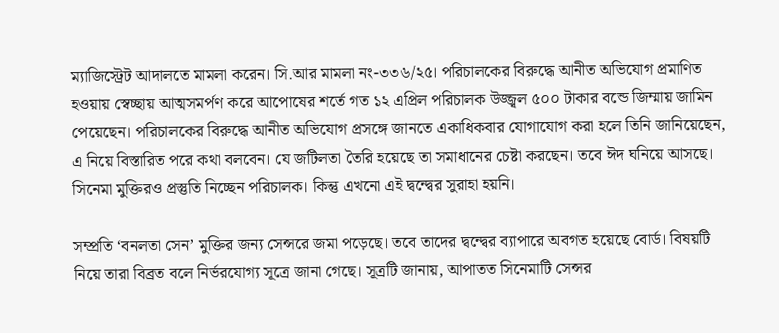ম্যাজিস্ট্রেট আদালতে মামলা করেন। সি.আর মামলা নং-৩৩৬/২৫। পরিচালকের বিরুদ্ধে আনীত অভিযোগ প্রমাণিত হওয়ায় স্বেচ্ছায় আত্মসমর্পণ করে আপোষের শর্তে গত ১২ এপ্রিল পরিচালক উজ্জ্বল ৫০০ টাকার বন্ডে জিম্মায় জামিন পেয়েছেন। পরিচালকের বিরুদ্ধে আনীত অভিযোগ প্রসঙ্গে জানতে একাধিকবার যোগাযোগ করা হলে তিনি জানিয়েছেন, এ নিয়ে বিস্তারিত পরে কথা বলবেন। যে জটিলতা তৈরি হয়েছে তা সমাধানের চেষ্টা করছেন। তবে ঈদ ঘনিয়ে আসছে। সিনেমা মুক্তিরও প্রস্তুতি নিচ্ছেন পরিচালক। কিন্তু এখনো এই দ্বন্দ্বের সুরাহা হয়নি।

সম্প্রতি ‘বনলতা সেন’ মুক্তির জন্য সেন্সরে জমা পড়েছে। তবে তাদের দ্বন্দ্বের ব্যাপারে অবগত হয়েছে বোর্ড। বিষয়টি নিয়ে তারা বিব্রত বলে নির্ভরযোগ্য সূত্রে জানা গেছে। সূত্রটি জানায়, আপাতত সিনেমাটি সেন্সর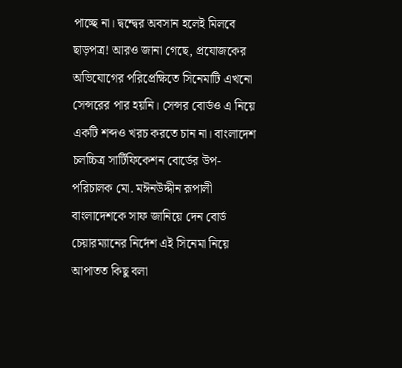পাচ্ছে না। দ্বন্দ্বের অবসান হলেই মিলবে ছাড়পত্র! আরও জানা গেছে, প্রযোজকের অভিযোগের পরিপ্রেক্ষিতে সিনেমাটি এখনো সেন্সরের পার হয়নি। সেন্সর বোর্ডও এ নিয়ে একটি শব্দও খরচ করতে চান না। বাংলাদেশ চলচ্চিত্র সার্টিফিকেশন বোর্ডের উপ-পরিচালক মো. মঈনউদ্দীন রূপালী বাংলাদেশকে সাফ জানিয়ে দেন বোর্ড চেয়ারম্যানের নির্দেশ এই সিনেমা নিয়ে আপাতত কিছু বলা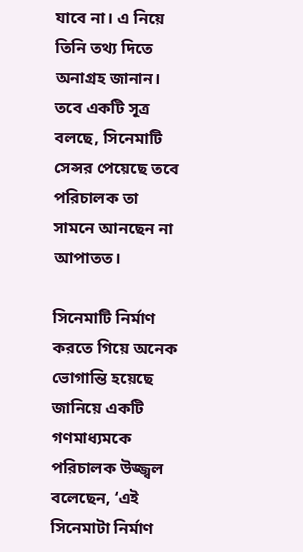যাবে না। এ নিয়ে তিনি তথ্য দিতে অনাগ্রহ জানান। তবে একটি সূত্র বলছে, সিনেমাটি সেন্সর পেয়েছে তবে পরিচালক তা সামনে আনছেন না আপাতত।

সিনেমাটি নির্মাণ করতে গিয়ে অনেক ভোগান্তি হয়েছে জানিয়ে একটি গণমাধ্যমকে পরিচালক উজ্জ্বল বলেছেন, ‘এই সিনেমাটা নির্মাণ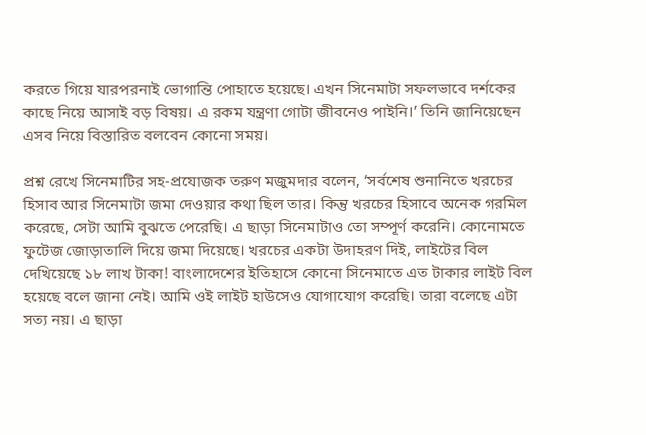করতে গিয়ে যারপরনাই ভোগান্তি পোহাতে হয়েছে। এখন সিনেমাটা সফলভাবে দর্শকের কাছে নিয়ে আসাই বড় বিষয়। এ রকম যন্ত্রণা গোটা জীবনেও পাইনি।’ তিনি জানিয়েছেন এসব নিয়ে বিস্তারিত বলবেন কোনো সময়।

প্রশ্ন রেখে সিনেমাটির সহ-প্রযোজক তরুণ মজুমদার বলেন, ‘সর্বশেষ শুনানিতে খরচের হিসাব আর সিনেমাটা জমা দেওয়ার কথা ছিল তার। কিন্তু খরচের হিসাবে অনেক গরমিল করেছে, সেটা আমি বুঝতে পেরেছি। এ ছাড়া সিনেমাটাও তো সম্পূর্ণ করেনি। কোনোমতে ফুটেজ জোড়াতালি দিয়ে জমা দিয়েছে। খরচের একটা উদাহরণ দিই, লাইটের বিল দেখিয়েছে ১৮ লাখ টাকা! বাংলাদেশের ইতিহাসে কোনো সিনেমাতে এত টাকার লাইট বিল হয়েছে বলে জানা নেই। আমি ওই লাইট হাউসেও যোগাযোগ করেছি। তারা বলেছে এটা সত্য নয়। এ ছাড়া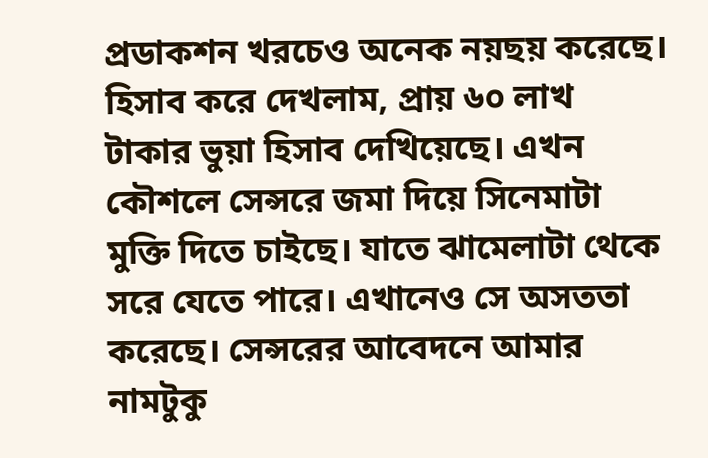প্রডাকশন খরচেও অনেক নয়ছয় করেছে। হিসাব করে দেখলাম, প্রায় ৬০ লাখ টাকার ভুয়া হিসাব দেখিয়েছে। এখন কৌশলে সেন্সরে জমা দিয়ে সিনেমাটা মুক্তি দিতে চাইছে। যাতে ঝামেলাটা থেকে সরে যেতে পারে। এখানেও সে অসততা করেছে। সেন্সরের আবেদনে আমার নামটুকু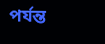পর্যন্ত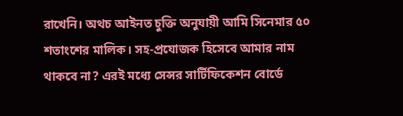রাখেনি। অথচ আইনত চুক্তি অনুযায়ী আমি সিনেমার ৫০ শতাংশের মালিক। সহ-প্রযোজক হিসেবে আমার নাম থাকবে না? এরই মধ্যে সেন্সর সার্টিফিকেশন বোর্ডে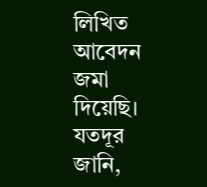লিখিত আবেদন জমা দিয়েছি। যতদূর জানি,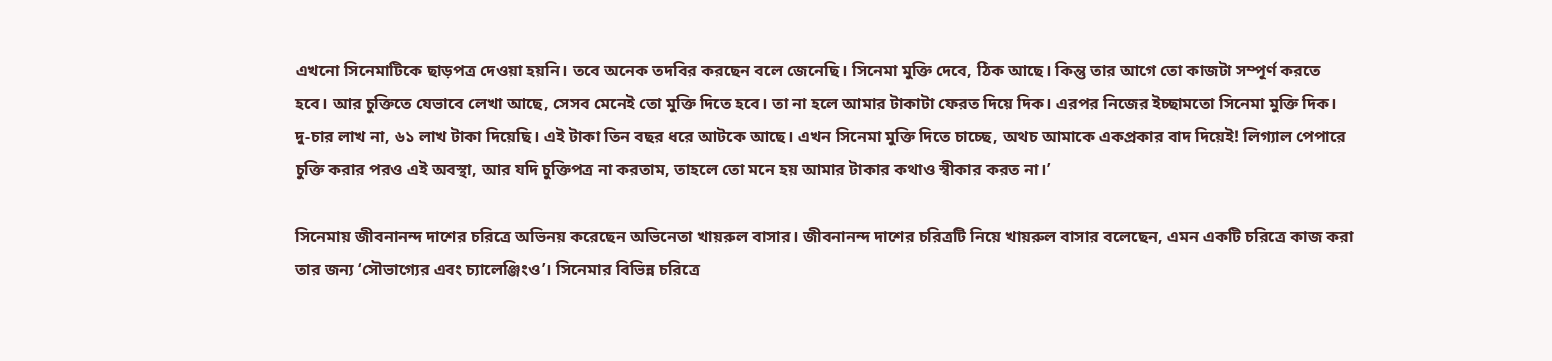এখনো সিনেমাটিকে ছাড়পত্র দেওয়া হয়নি। তবে অনেক তদবির করছেন বলে জেনেছি। সিনেমা মুক্তি দেবে, ঠিক আছে। কিন্তু তার আগে তো কাজটা সম্পূর্ণ করতে হবে। আর চুক্তিতে যেভাবে লেখা আছে, সেসব মেনেই তো মুক্তি দিতে হবে। তা না হলে আমার টাকাটা ফেরত দিয়ে দিক। এরপর নিজের ইচ্ছামতো সিনেমা মুক্তি দিক। দু-চার লাখ না, ৬১ লাখ টাকা দিয়েছি। এই টাকা তিন বছর ধরে আটকে আছে। এখন সিনেমা মুক্তি দিতে চাচ্ছে, অথচ আমাকে একপ্রকার বাদ দিয়েই! লিগ্যাল পেপারে চুক্তি করার পরও এই অবস্থা, আর যদি চুক্তিপত্র না করতাম, তাহলে তো মনে হয় আমার টাকার কথাও স্বীকার করত না।’

সিনেমায় জীবনানন্দ দাশের চরিত্রে অভিনয় করেছেন অভিনেতা খায়রুল বাসার। জীবনানন্দ দাশের চরিত্রটি নিয়ে খায়রুল বাসার বলেছেন, এমন একটি চরিত্রে কাজ করা তার জন্য ‘সৌভাগ্যের এবং চ্যালেঞ্জিংও’। সিনেমার বিভিন্ন চরিত্রে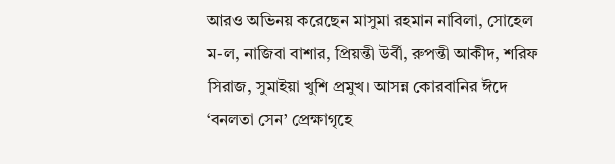আরও অভিনয় করেছেন মাসুমা রহমান নাবিলা, সোহেল ম-ল, নাজিবা বাশার, প্রিয়ন্তী উর্বী, রুপন্তী আকীদ, শরিফ সিরাজ, সুমাইয়া খুশি প্রমুখ। আসন্ন কোরবানির ঈদে ‘বনলতা সেন’ প্রেক্ষাগৃহে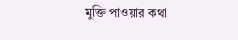মুক্তি পাওয়ার কথা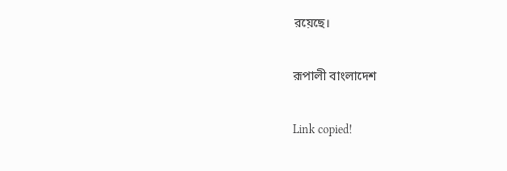রয়েছে।

রূপালী বাংলাদেশ

Link copied!